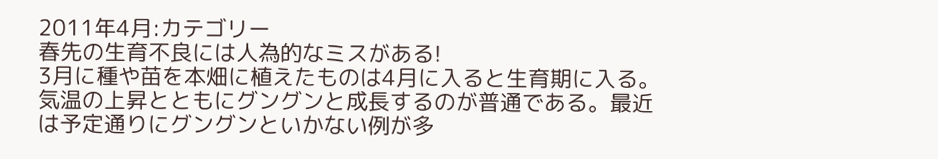2011年4月:カテゴリー
春先の生育不良には人為的なミスがある!
3月に種や苗を本畑に植えたものは4月に入ると生育期に入る。気温の上昇とともにグングンと成長するのが普通である。最近は予定通りにグングンといかない例が多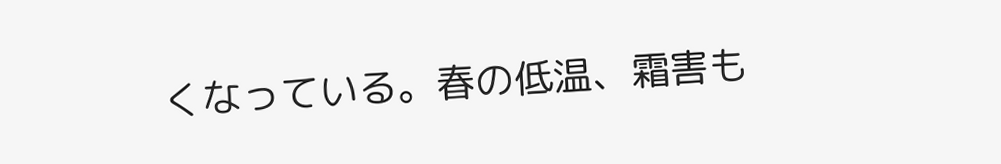くなっている。春の低温、霜害も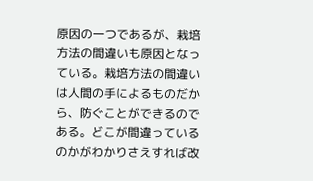原因の一つであるが、栽培方法の間違いも原因となっている。栽培方法の間違いは人間の手によるものだから、防ぐことができるのである。どこが間違っているのかがわかりさえすれば改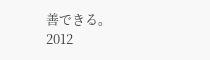善できる。
2012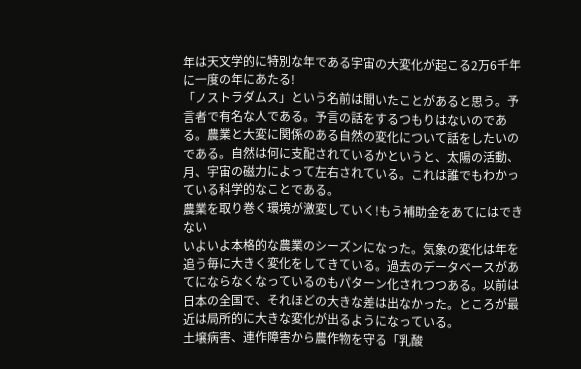年は天文学的に特別な年である宇宙の大変化が起こる2万6千年に一度の年にあたる!
「ノストラダムス」という名前は聞いたことがあると思う。予言者で有名な人である。予言の話をするつもりはないのである。農業と大変に関係のある自然の変化について話をしたいのである。自然は何に支配されているかというと、太陽の活動、月、宇宙の磁力によって左右されている。これは誰でもわかっている科学的なことである。
農業を取り巻く環境が激変していく!もう補助金をあてにはできない
いよいよ本格的な農業のシーズンになった。気象の変化は年を追う毎に大きく変化をしてきている。過去のデータベースがあてにならなくなっているのもパターン化されつつある。以前は日本の全国で、それほどの大きな差は出なかった。ところが最近は局所的に大きな変化が出るようになっている。
土壌病害、連作障害から農作物を守る「乳酸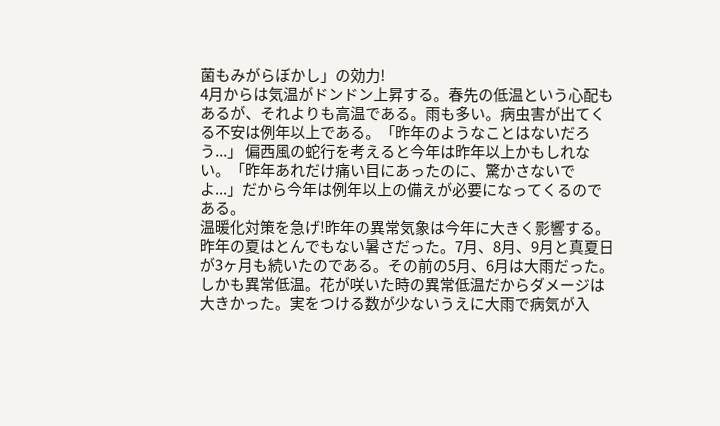菌もみがらぼかし」の効力!
4月からは気温がドンドン上昇する。春先の低温という心配もあるが、それよりも高温である。雨も多い。病虫害が出てくる不安は例年以上である。「昨年のようなことはないだろう...」 偏西風の蛇行を考えると今年は昨年以上かもしれない。「昨年あれだけ痛い目にあったのに、驚かさないでよ...」だから今年は例年以上の備えが必要になってくるのである。
温暖化対策を急げ!昨年の異常気象は今年に大きく影響する。
昨年の夏はとんでもない暑さだった。7月、8月、9月と真夏日が3ヶ月も続いたのである。その前の5月、6月は大雨だった。しかも異常低温。花が咲いた時の異常低温だからダメージは大きかった。実をつける数が少ないうえに大雨で病気が入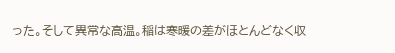った。そして異常な高温。稲は寒暖の差がほとんどなく収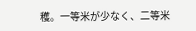穫。一等米が少なく、二等米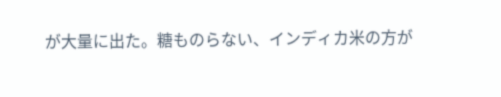が大量に出た。糖ものらない、インディカ米の方が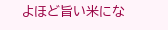よほど旨い米にな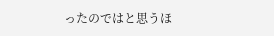ったのではと思うほ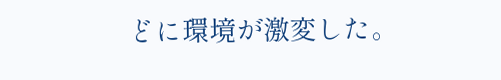どに環境が激変した。